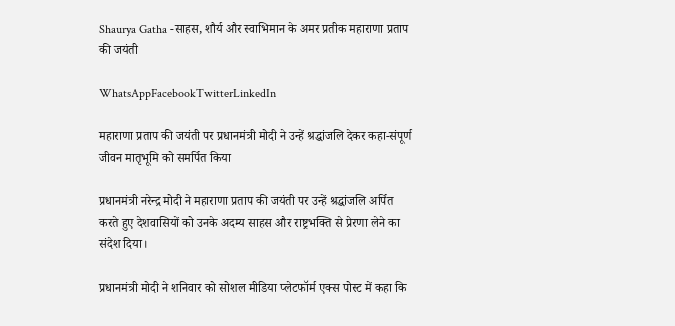Shaurya Gatha -साहस, शौर्य और स्वाभिमान के अमर प्रतीक महाराणा प्रताप की जयंती

WhatsAppFacebookTwitterLinkedIn

महाराणा प्रताप की जयंती पर प्रधानमंत्री मोदी ने उन्हें श्रद्धांजलि देकर कहा-संपूर्ण जीवन मातृभूमि को समर्पित किया

प्रधानमंत्री नरेन्द्र मोदी ने महाराणा प्रताप की जयंती पर उन्हें श्रद्धांजलि अर्पित करते हुए देशवासियों को उनके अदम्य साहस और राष्ट्रभक्ति से प्रेरणा लेने का संदेश दिया।

प्रधानमंत्री मोदी ने शनिवार को सोशल मीडिया प्लेटफॉर्म एक्स पोस्ट में कहा कि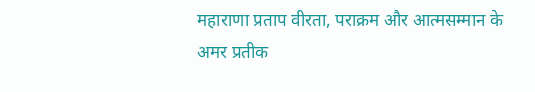महाराणा प्रताप वीरता, पराक्रम और आत्मसम्मान के अमर प्रतीक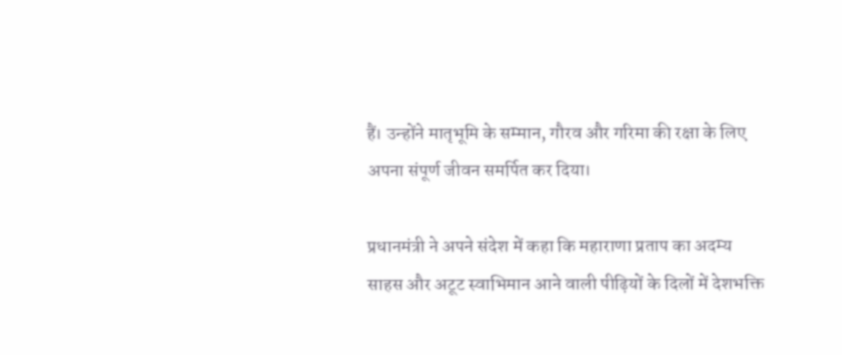हैं। उन्होंने मातृभूमि के सम्मान, गौरव और गरिमा की रक्षा के लिए अपना संपूर्ण जीवन समर्पित कर दिया।

प्रधानमंत्री ने अपने संदेश में कहा कि महाराणा प्रताप का अदम्य साहस और अटूट स्वाभिमान आने वाली पीढ़ियों के दिलों में देशभक्ति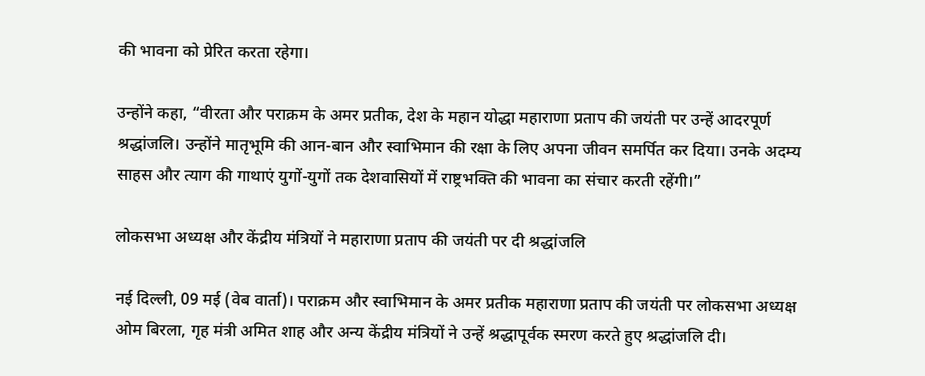की भावना को प्रेरित करता रहेगा।

उन्होंने कहा, “वीरता और पराक्रम के अमर प्रतीक, देश के महान योद्धा महाराणा प्रताप की जयंती पर उन्हें आदरपूर्ण श्रद्धांजलि। उन्होंने मातृभूमि की आन-बान और स्वाभिमान की रक्षा के लिए अपना जीवन समर्पित कर दिया। उनके अदम्य साहस और त्याग की गाथाएं युगों-युगों तक देशवासियों में राष्ट्रभक्ति की भावना का संचार करती रहेंगी।”

लोकसभा अध्यक्ष और केंद्रीय मंत्रियों ने महाराणा प्रताप की जयंती पर दी श्रद्धांजलि

नई दिल्ली, 09 मई (वेब वार्ता)। पराक्रम और स्वाभिमान के अमर प्रतीक महाराणा प्रताप की जयंती पर लोकसभा अध्यक्ष ओम बिरला, गृह मंत्री अमित शाह और अन्य केंद्रीय मंत्रियों ने उन्हें श्रद्धापूर्वक स्मरण करते हुए श्रद्धांजलि दी।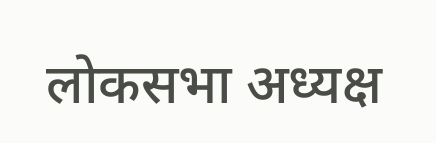लोकसभा अध्यक्ष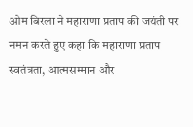ओम बिरला ने महाराणा प्रताप की जयंती पर नमन करते हुए कहा कि महाराणा प्रताप स्वतंत्रता, आत्मसम्मान और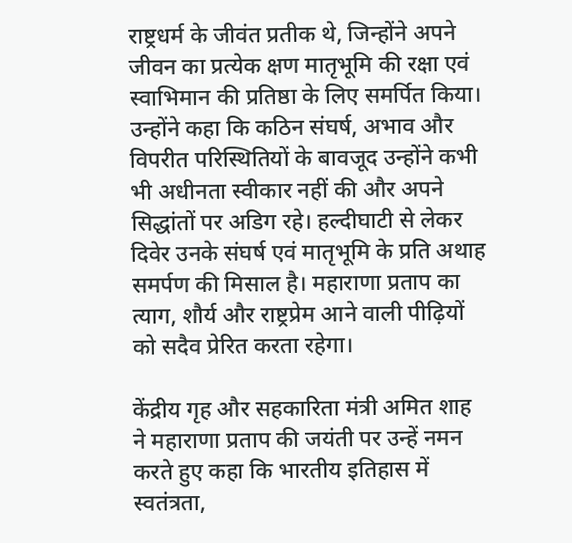राष्ट्रधर्म के जीवंत प्रतीक थे, जिन्होंने अपने जीवन का प्रत्येक क्षण मातृभूमि की रक्षा एवं स्वाभिमान की प्रतिष्ठा के लिए समर्पित किया। उन्होंने कहा कि कठिन संघर्ष, अभाव और विपरीत परिस्थितियों के बावजूद उन्होंने कभी भी अधीनता स्वीकार नहीं की और अपने सिद्धांतों पर अडिग रहे। हल्दीघाटी से लेकर दिवेर उनके संघर्ष एवं मातृभूमि के प्रति अथाह समर्पण की मिसाल है। महाराणा प्रताप का त्याग, शौर्य और राष्ट्रप्रेम आने वाली पीढ़ियों को सदैव प्रेरित करता रहेगा।

केंद्रीय गृह और सहकारिता मंत्री अमित शाह ने महाराणा प्रताप की जयंती पर उन्हें नमन करते हुए कहा कि भारतीय इतिहास में स्वतंत्रता,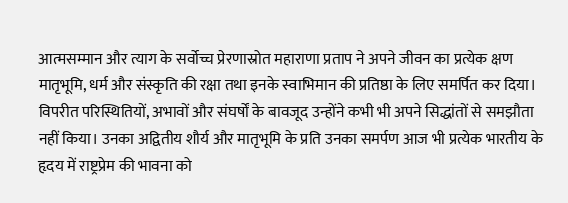आत्मसम्मान और त्याग के सर्वोच्च प्रेरणास्रोत महाराणा प्रताप ने अपने जीवन का प्रत्येक क्षण मातृभूमि, धर्म और संस्कृति की रक्षा तथा इनके स्वाभिमान की प्रतिष्ठा के लिए समर्पित कर दिया। विपरीत परिस्थितियों, अभावों और संघर्षों के बावजूद उन्होंने कभी भी अपने सिद्धांतों से समझौता नहीं किया। उनका अद्वितीय शौर्य और मातृभूमि के प्रति उनका समर्पण आज भी प्रत्येक भारतीय के हृदय में राष्ट्रप्रेम की भावना को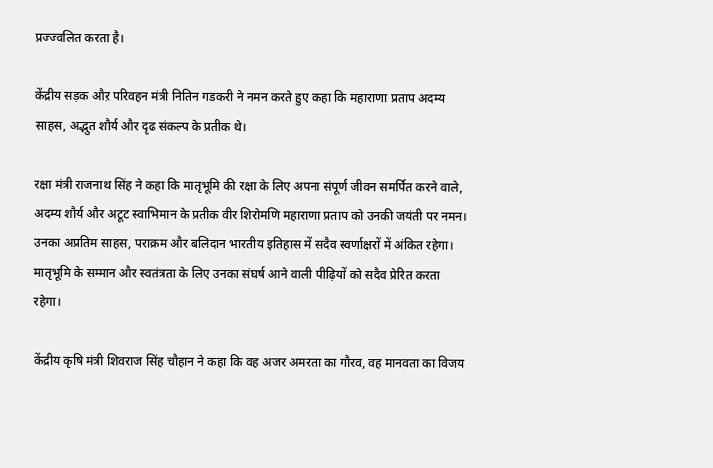प्रज्ज्वलित करता है।

केंद्रीय सड़क औऱ परिवहन मंत्री नितिन गडकरी ने नमन करते हुए कहा कि महाराणा प्रताप अदम्य साहस, अद्भुत शौर्य और दृढ संकल्प के प्रतीक थे।

रक्षा मंत्री राजनाथ सिंह ने कहा कि मातृभूमि की रक्षा के लिए अपना संपूर्ण जीवन समर्पित करने वाले, अदम्य शौर्य और अटूट स्वाभिमान के प्रतीक वीर शिरोमणि महाराणा प्रताप को उनकी जयंती पर नमन। उनका अप्रतिम साहस, पराक्रम और बलिदान भारतीय इतिहास में सदैव स्वर्णाक्षरों में अंकित रहेगा। मातृभूमि के सम्मान और स्वतंत्रता के लिए उनका संघर्ष आने वाली पीढ़ियों को सदैव प्रेरित करता रहेगा।

केंद्रीय कृषि मंत्री शिवराज सिंह चौहान ने कहा कि वह अजर अमरता का गौरव, वह मानवता का विजय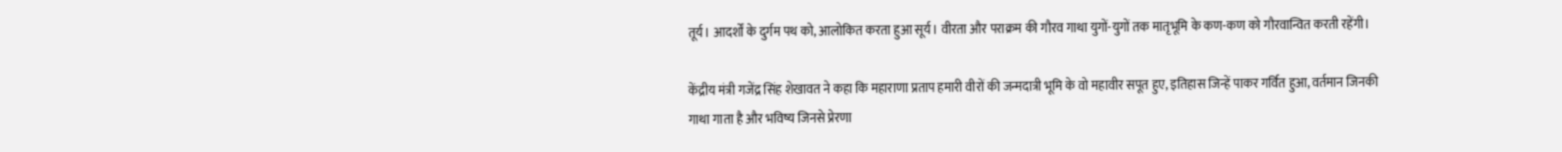तूर्य। आदर्शों के दुर्गम पथ को, आलोकित करता हुआ सूर्य। वीरता और पराक्रम की गौरव गाथा युगों-युगों तक मातृभूमि के कण-कण को गौरवान्वित करती रहेंगी।

केंद्रीय मंत्री गजेंद्र सिंह शेखावत ने कहा कि महाराणा प्रताप हमारी वीरों की जन्मदात्री भूमि के वो महावीर सपूत हुए, इतिहास जिन्हें पाकर गर्वित हुआ, वर्तमान जिनकी गाथा गाता है और भविष्य जिनसे प्रेरणा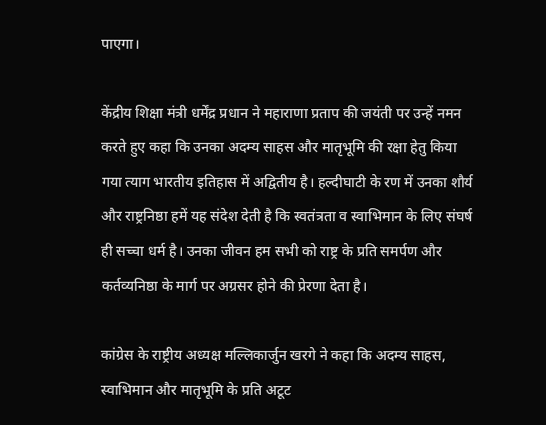पाएगा।

केंद्रीय शिक्षा मंत्री धर्मेंद्र प्रधान ने महाराणा प्रताप की जयंती पर उन्हें नमन करते हुए कहा कि उनका अदम्य साहस और मातृभूमि की रक्षा हेतु किया गया त्याग भारतीय इतिहास में अद्वितीय है। हल्दीघाटी के रण में उनका शौर्य और राष्ट्रनिष्ठा हमें यह संदेश देती है कि स्वतंत्रता व स्वाभिमान के लिए संघर्ष ही सच्चा धर्म है। उनका जीवन हम सभी को राष्ट्र के प्रति समर्पण और कर्तव्यनिष्ठा के मार्ग पर अग्रसर होने की प्रेरणा देता है।

कांग्रेस के राष्ट्रीय अध्यक्ष मल्लिकार्जुन खरगे ने कहा कि अदम्य साहस, स्वाभिमान और मातृभूमि के प्रति अटूट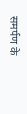समर्पण के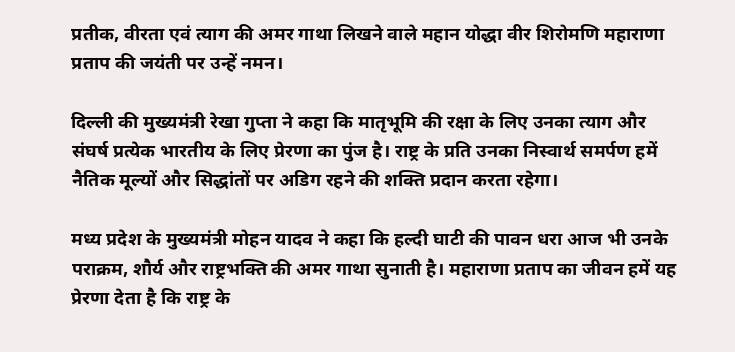प्रतीक, वीरता एवं त्याग की अमर गाथा लिखने वाले महान योद्धा वीर शिरोमणि महाराणा प्रताप की जयंती पर उन्हें नमन।

दिल्ली की मुख्यमंत्री रेखा गुप्ता ने कहा कि मातृभूमि की रक्षा के लिए उनका त्याग और संघर्ष प्रत्येक भारतीय के लिए प्रेरणा का पुंज है। राष्ट्र के प्रति उनका निस्वार्थ समर्पण हमें नैतिक मूल्यों और सिद्धांतों पर अडिग रहने की शक्ति प्रदान करता रहेगा।

मध्य प्रदेश के मुख्यमंत्री मोहन यादव ने कहा कि हल्दी घाटी की पावन धरा आज भी उनके पराक्रम, शौर्य और राष्ट्रभक्ति की अमर गाथा सुनाती है। महाराणा प्रताप का जीवन हमें यह प्रेरणा देता है कि राष्ट्र के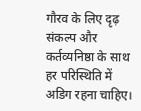गौरव के लिए दृढ़ संकल्प और कर्तव्यनिष्ठा के साथ हर परिस्थिति में अडिग रहना चाहिए।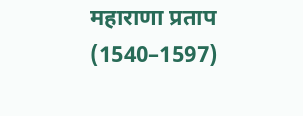महाराणा प्रताप (1540–1597)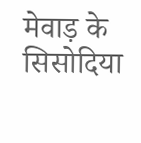मेवाड़ के सिसोदिया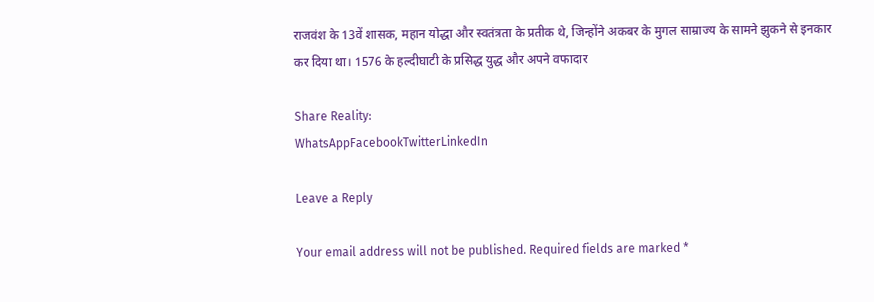राजवंश के 13वें शासक, महान योद्धा और स्वतंत्रता के प्रतीक थे, जिन्होंने अकबर के मुगल साम्राज्य के सामने झुकने से इनकार कर दिया था। 1576 के हल्दीघाटी के प्रसिद्ध युद्ध और अपने वफादार

Share Reality:
WhatsAppFacebookTwitterLinkedIn

Leave a Reply

Your email address will not be published. Required fields are marked *